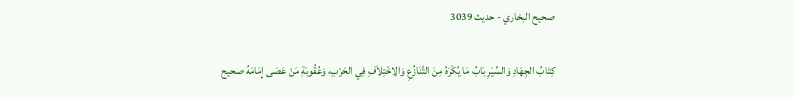صحيح البخاري - حدیث 3039

كِتَابُ الجِهَادِ وَالسِّيَرِ بَابُ مَا يُكْرَهُ مِنَ التَّنَازُعِ وَالِاخْتِلاَفِ فِي الحَرْبِ، وَعُقُوبَةِ مَنْ عَصَى إِمَامَهُ صحيح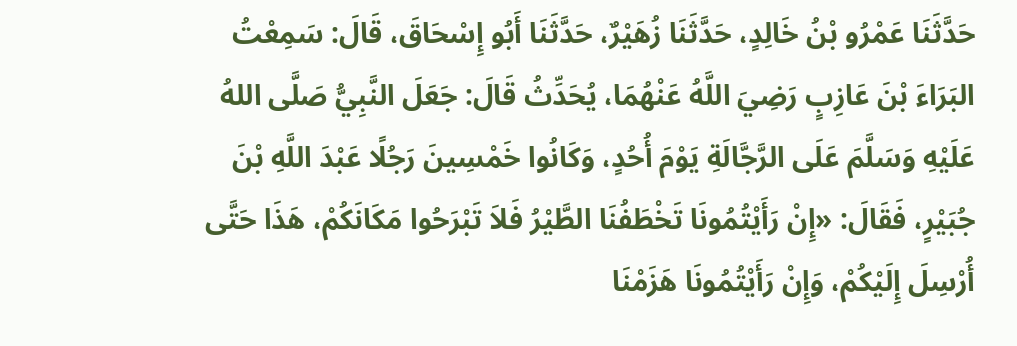حَدَّثَنَا عَمْرُو بْنُ خَالِدٍ، حَدَّثَنَا زُهَيْرٌ، حَدَّثَنَا أَبُو إِسْحَاقَ، قَالَ: سَمِعْتُ البَرَاءَ بْنَ عَازِبٍ رَضِيَ اللَّهُ عَنْهُمَا، يُحَدِّثُ قَالَ: جَعَلَ النَّبِيُّ صَلَّى اللهُ عَلَيْهِ وَسَلَّمَ عَلَى الرَّجَّالَةِ يَوْمَ أُحُدٍ، وَكَانُوا خَمْسِينَ رَجُلًا عَبْدَ اللَّهِ بْنَ جُبَيْرٍ، فَقَالَ: «إِنْ رَأَيْتُمُونَا تَخْطَفُنَا الطَّيْرُ فَلاَ تَبْرَحُوا مَكَانَكُمْ، هَذَا حَتَّى أُرْسِلَ إِلَيْكُمْ، وَإِنْ رَأَيْتُمُونَا هَزَمْنَا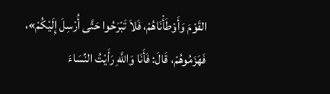القَوْمَ وَأَوْطَأْنَاهُمْ، فَلاَ تَبْرَحُوا حَتَّى أُرْسِلَ إِلَيْكُمْ»، فَهَزَمُوهُمْ، قَالَ: فَأَنَا وَاللَّهِ رَأَيْتُ النِّسَاءَ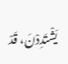يَشْتَدِدْنَ، قَدْ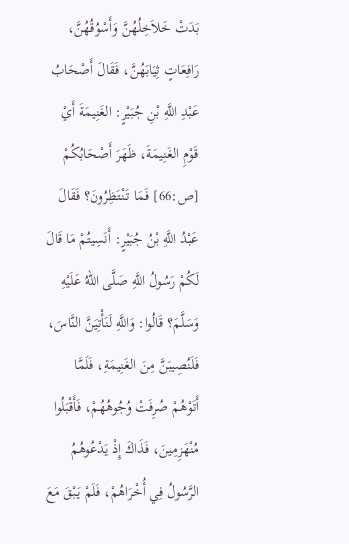بَدَتْ خَلاَخِلُهُنَّ وَأَسْوُقُهُنَّ، رَافِعَاتٍ ثِيَابَهُنَّ، فَقَالَ أَصْحَابُ عَبْدِ اللَّهِ بْنِ جُبَيْرٍ: الغَنِيمَةَ أَيْ قَوْمِ الغَنِيمَةَ، ظَهَرَ أَصْحَابُكُمْ [ص:66] فَمَا تَنْتَظِرُونَ؟ فَقَالَ عَبْدُ اللَّهِ بْنُ جُبَيْرٍ: أَنَسِيتُمْ مَا قَالَ لَكُمْ رَسُولُ اللَّهِ صَلَّى اللهُ عَلَيْهِ وَسَلَّمَ؟ قَالُوا: وَاللَّهِ لَنَأْتِيَنَّ النَّاسَ، فَلَنُصِيبَنَّ مِنَ الغَنِيمَةِ، فَلَمَّا أَتَوْهُمْ صُرِفَتْ وُجُوهُهُمْ، فَأَقْبَلُوا مُنْهَزِمِينَ، فَذَاكَ إِذْ يَدْعُوهُمُ الرَّسُولُ فِي أُخْرَاهُمْ، فَلَمْ يَبْقَ مَعَ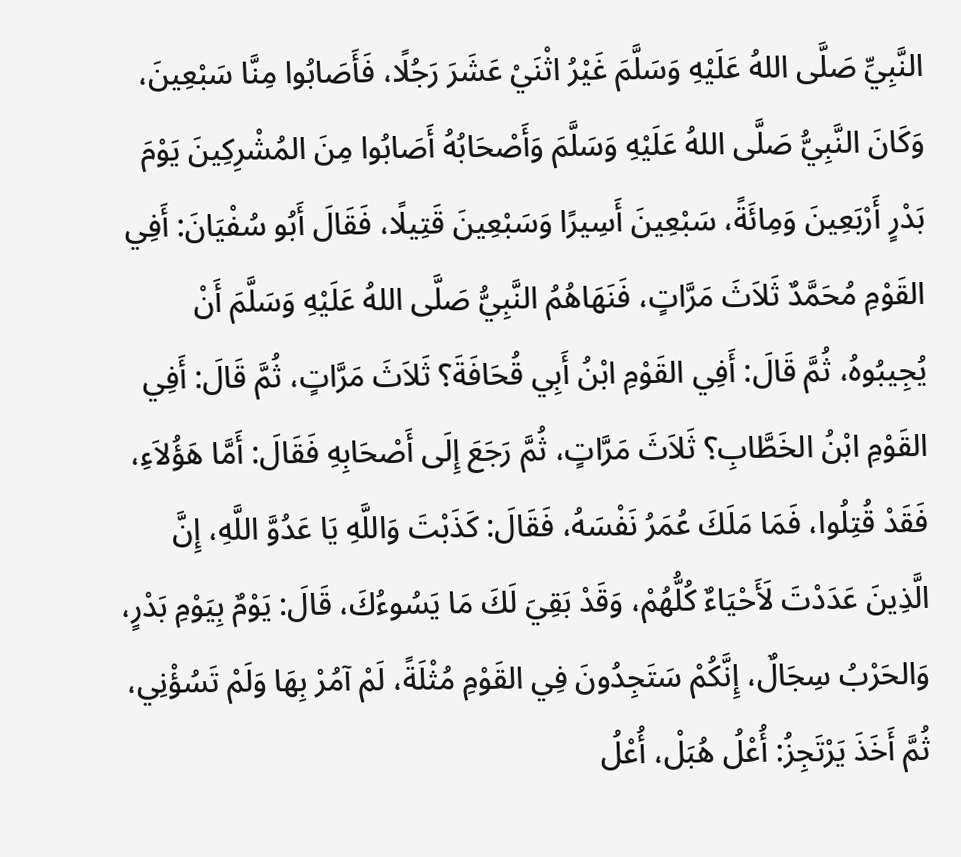النَّبِيِّ صَلَّى اللهُ عَلَيْهِ وَسَلَّمَ غَيْرُ اثْنَيْ عَشَرَ رَجُلًا، فَأَصَابُوا مِنَّا سَبْعِينَ، وَكَانَ النَّبِيُّ صَلَّى اللهُ عَلَيْهِ وَسَلَّمَ وَأَصْحَابُهُ أَصَابُوا مِنَ المُشْرِكِينَ يَوْمَ بَدْرٍ أَرْبَعِينَ وَمِائَةً، سَبْعِينَ أَسِيرًا وَسَبْعِينَ قَتِيلًا، فَقَالَ أَبُو سُفْيَانَ: أَفِي القَوْمِ مُحَمَّدٌ ثَلاَثَ مَرَّاتٍ، فَنَهَاهُمُ النَّبِيُّ صَلَّى اللهُ عَلَيْهِ وَسَلَّمَ أَنْ يُجِيبُوهُ، ثُمَّ قَالَ: أَفِي القَوْمِ ابْنُ أَبِي قُحَافَةَ؟ ثَلاَثَ مَرَّاتٍ، ثُمَّ قَالَ: أَفِي القَوْمِ ابْنُ الخَطَّابِ؟ ثَلاَثَ مَرَّاتٍ، ثُمَّ رَجَعَ إِلَى أَصْحَابِهِ فَقَالَ: أَمَّا هَؤُلاَءِ، فَقَدْ قُتِلُوا، فَمَا مَلَكَ عُمَرُ نَفْسَهُ، فَقَالَ: كَذَبْتَ وَاللَّهِ يَا عَدُوَّ اللَّهِ، إِنَّ الَّذِينَ عَدَدْتَ لَأَحْيَاءٌ كُلُّهُمْ، وَقَدْ بَقِيَ لَكَ مَا يَسُوءُكَ، قَالَ: يَوْمٌ بِيَوْمِ بَدْرٍ، وَالحَرْبُ سِجَالٌ، إِنَّكُمْ سَتَجِدُونَ فِي القَوْمِ مُثْلَةً، لَمْ آمُرْ بِهَا وَلَمْ تَسُؤْنِي، ثُمَّ أَخَذَ يَرْتَجِزُ: أُعْلُ هُبَلْ، أُعْلُ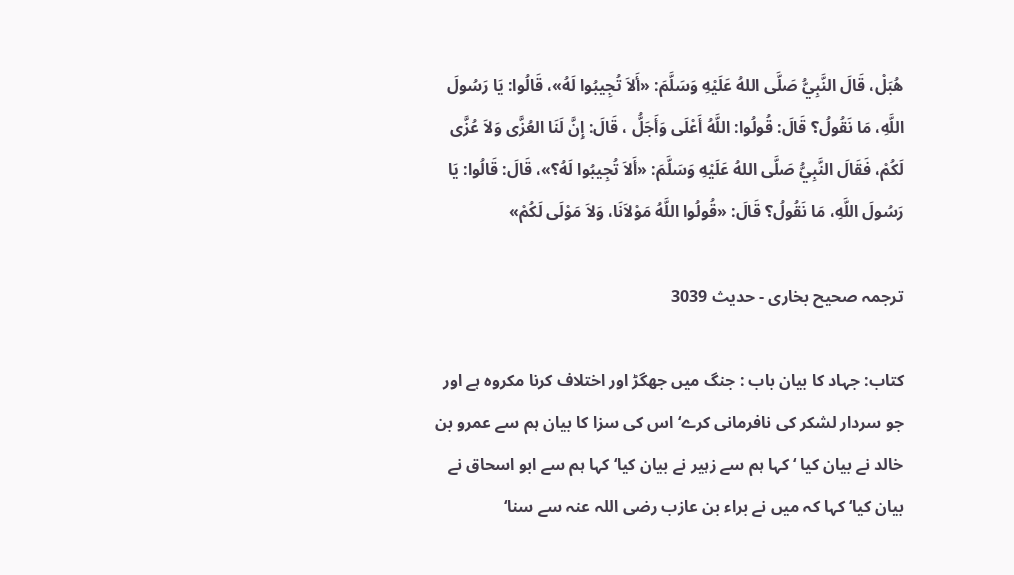هُبَلْ، قَالَ النَّبِيُّ صَلَّى اللهُ عَلَيْهِ وَسَلَّمَ: «أَلاَ تُجِيبُوا لَهُ»، قَالُوا: يَا رَسُولَ اللَّهِ، مَا نَقُولُ؟ قَالَ: قُولُوا: اللَّهُ أَعْلَى وَأَجَلُّ ، قَالَ: إِنَّ لَنَا العُزَّى وَلاَ عُزَّى لَكُمْ، فَقَالَ النَّبِيُّ صَلَّى اللهُ عَلَيْهِ وَسَلَّمَ: «أَلاَ تُجِيبُوا لَهُ؟»، قَالَ: قَالُوا: يَا رَسُولَ اللَّهِ، مَا نَقُولُ؟ قَالَ: «قُولُوا اللَّهُ مَوْلاَنَا، وَلاَ مَوْلَى لَكُمْ»

ترجمہ صحیح بخاری - حدیث 3039

کتاب: جہاد کا بیان باب : جنگ میں جھگڑ اور اختلاف کرنا مکروہ ہے اور جو سردار لشکر کی نافرمانی کرے‘اس کی سزا کا بیان ہم سے عمرو بن خالد نے بیان کیا ‘ کہا ہم سے زہیر نے بیان کیا‘ کہا ہم سے ابو اسحاق نے بیان کیا‘ کہا کہ میں نے براء بن عازب رضی اللہ عنہ سے سنا‘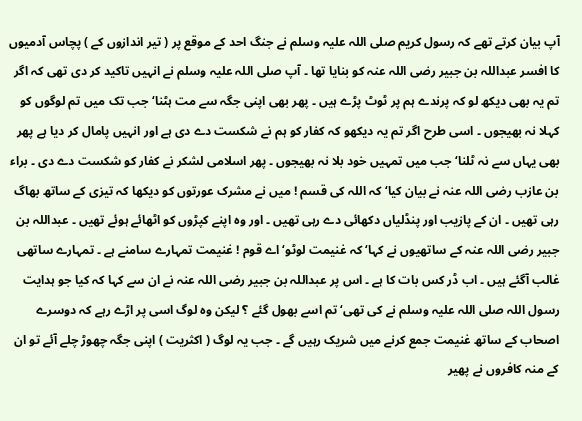آپ بیان کرتے تھے کہ رسول کریم صلی اللہ علیہ وسلم نے جنگ احد کے موقع پر ( تیر اندازوں کے ) پچاس آدمیوں کا افسر عبداللہ بن جبیر رضی اللہ عنہ کو بنایا تھا ۔ آپ صلی اللہ علیہ وسلم نے انہیں تاکید کر دی تھی کہ اگر تم یہ بھی دیکھ لو کہ پرندے ہم پر ٹوٹ پڑے ہیں ۔ پھر بھی اپنی جگہ سے مت ہٹنا‘ جب تک میں تم لوگوں کو کہلا نہ بھیجوں ۔ اسی طرح اگر تم یہ دیکھو کہ کفار کو ہم نے شکست دے دی ہے اور انہیں پامال کر دیا ہے پھر بھی یہاں سے نہ ٹلنا‘ جب میں تمہیں خود بلا نہ بھیجوں ۔ پھر اسلامی لشکر نے کفار کو شکست دے دی ۔ براء بن عازب رضی اللہ عنہ نے بیان کیا‘ کہ اللہ کی قسم ! میں نے مشرک عورتوں کو دیکھا کہ تیزی کے ساتھ بھاگ رہی تھیں ۔ ان کے پازیب اور پنڈلیاں دکھائی دے رہی تھیں ۔ اور وہ اپنے کپڑوں کو اٹھائے ہوئے تھیں ۔ عبداللہ بن جبیر رضی اللہ عنہ کے ساتھیوں نے کہا‘ کہ غنیمت لوٹو‘اے قوم ! غنیمت تمہارے سامنے ہے ۔ تمہارے ساتھی غالب آگئے ہیں ۔ اب ڈر کس بات کا ہے ۔ اس پر عبداللہ بن جبیر رضی اللہ عنہ نے ان سے کہا کہ کیا جو ہدایت رسول اللہ صلی اللہ علیہ وسلم نے کی تھی‘ تم اسے بھول گئے ؟ لیکن وہ لوگ اسی پر اڑے رہے کہ دوسرے اصحاب کے ساتھ غنیمت جمع کرنے میں شریک رہیں گے ۔ جب یہ لوگ ( اکثریت ) اپنی جگہ چھوڑ چلے آئے تو ان کے منہ کافروں نے پھیر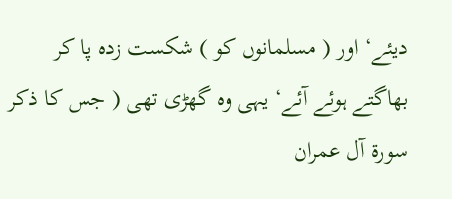دیئے‘ اور ( مسلمانوں کو ) شکست زدہ پا کر بھاگتے ہوئے آئے‘ یہی وہ گھڑی تھی ( جس کا ذکر سورۃ آل عمران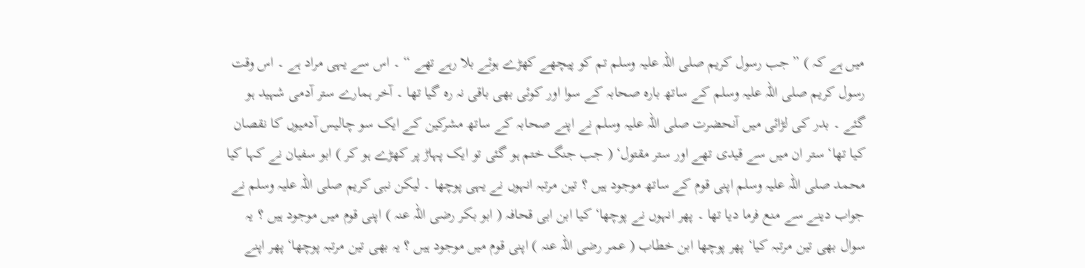میں ہے کہ ) ” جب رسول کریم صلی اللہ علیہ وسلم تم کو پیچھے کھڑے ہوئے بلا رہے تھے “ ۔ اس سے یہی مراد ہے ۔ اس وقت رسول کریم صلی اللہ علیہ وسلم کے ساتھ بارہ صحابہ کے سوا اور کوئی بھی باقی نہ رہ گیا تھا ۔ آخر ہمارے ستر آدمی شہید ہو گئے ۔ بدر کی لڑائی میں آنحضرت صلی اللہ علیہ وسلم نے اپنے صحابہ کے ساتھ مشرکین کے ایک سو چالیس آدمیوں کا نقصان کیا تھا‘ ستر ان میں سے قیدی تھے اور ستر مقتول‘ ( جب جنگ ختم ہو گئی تو ایک پہاڑ پر کھڑے ہو کر ) ابو سفیان نے کہا کیا محمد صلی اللہ علیہ وسلم اپنی قوم کے ساتھ موجود ہیں ؟ تین مرتبہ انہوں نے یہی پوچھا ۔ لیکن نبی کریم صلی اللہ علیہ وسلم نے جواب دینے سے منع فرما دیا تھا ۔ پھر انہوں نے پوچھا‘ کیا ابن ابی قحافہ ( ابو بکر رضی اللہ عنہ ) اپنی قوم میں موجود ہیں ؟ یہ سوال بھی تین مرتبہ کیا‘ پھر پوچھا ابن خطاب ( عمر رضی اللہ عنہ ) اپنی قوم میں موجود ہیں ؟ یہ بھی تین مرتبہ پوچھا‘ پھر اپنے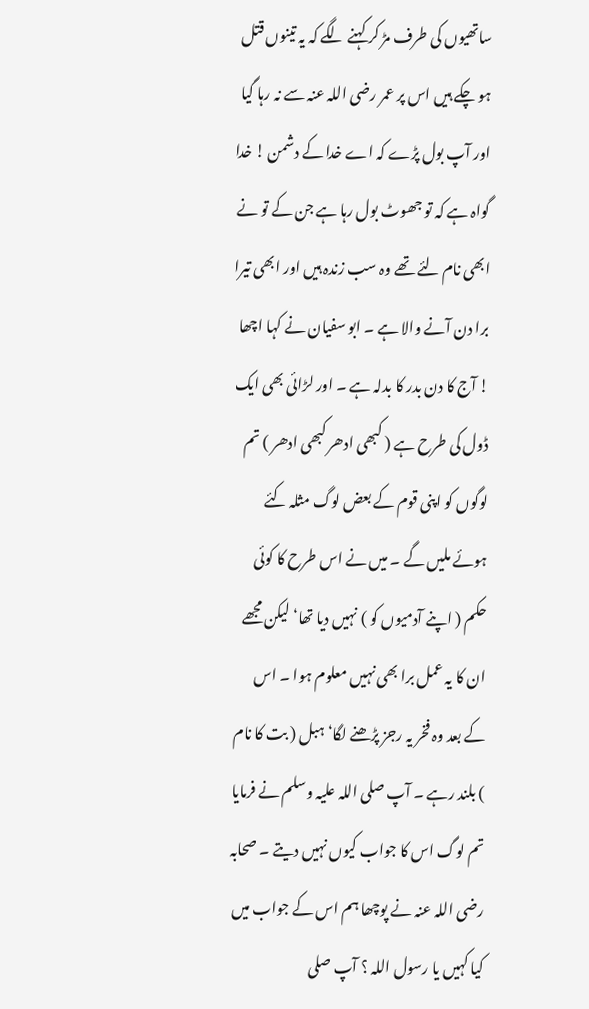ساتھیوں کی طرف مڑ کر کہنے لگے کہ یہ تینوں قتل ہو چکے ہیں اس پر عمر رضی اللہ عنہ سے نہ رہا گیا اور آپ بول پڑے کہ اے خدا کے دشمن ! خدا گواہ ہے کہ تو جھوٹ بول رہا ہے جن کے تو نے ابھی نام لئے تھے وہ سب زندہ ہیں اور ابھی تیرا برا دن آنے والا ہے ۔ ابو سفیان نے کہا اچھا ! آج کا دن بدر کا بدلہ ہے ۔ اور لڑائی بھی ایک ڈول کی طرح ہے ( کبھی ادھر کبھی ادھر ) تم لوگوں کو اپنی قوم کے بعض لوگ مثلہ کئے ہوئے ملیں گے ۔ میں نے اس طرح کا کوئی حکم ( اپنے آدمیوں کو ) نہیں دیا تھا‘ لیکن مجھے ان کا یہ عمل برا بھی نہیں معلوم ہوا ۔ اس کے بعد وہ فخر یہ رجز پڑھنے لگا‘ ہبل ( بت کا نام ) بلند رہے ۔ آپ صلی اللہ علیہ وسلم نے فرمایا تم لوگ اس کا جواب کیوں نہیں دیتے ۔ صحابہ رضی اللہ عنہ نے پوچھا ہم اس کے جواب میں کیا کہیں یا رسول اللہ ؟ آپ صلی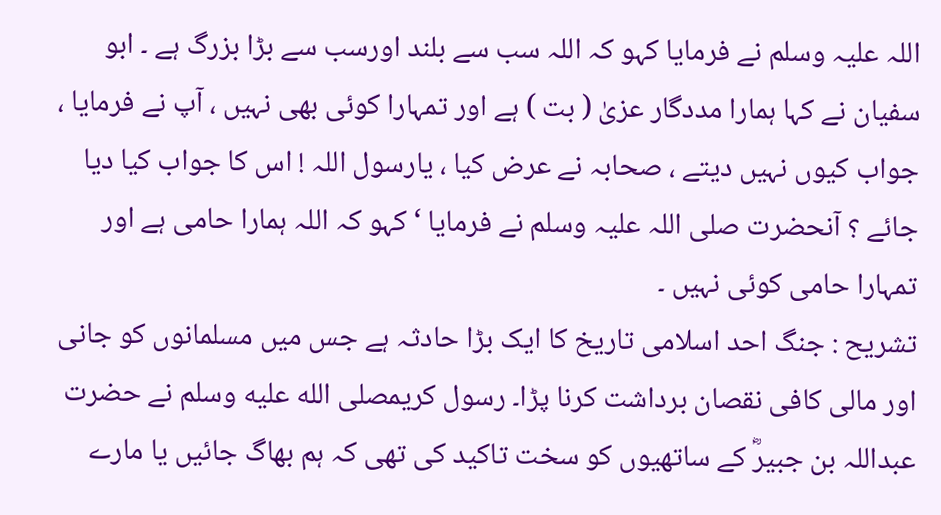اللہ علیہ وسلم نے فرمایا کہو کہ اللہ سب سے بلند اورسب سے بڑا بزرگ ہے ۔ ابو سفیان نے کہا ہمارا مددگار عزیٰ ( بت ) ہے اور تمہارا کوئی بھی نہیں ، آپ نے فرمایا ، جواب کیوں نہیں دیتے ، صحابہ نے عرض کیا ، یارسول اللہ ! اس کا جواب کیا دیا جائے ؟ آنحضرت صلی اللہ علیہ وسلم نے فرمایا ‘ کہو کہ اللہ ہمارا حامی ہے اور تمہارا حامی کوئی نہیں ۔
تشریح : جنگ احد اسلامی تاریخ کا ایک بڑا حادثہ ہے جس میں مسلمانوں کو جانی اور مالی کافی نقصان برداشت کرنا پڑا۔ رسول کریمصلى الله عليه وسلم نے حضرت عبداللہ بن جبیرؓ کے ساتھیوں کو سخت تاکید کی تھی کہ ہم بھاگ جائیں یا مارے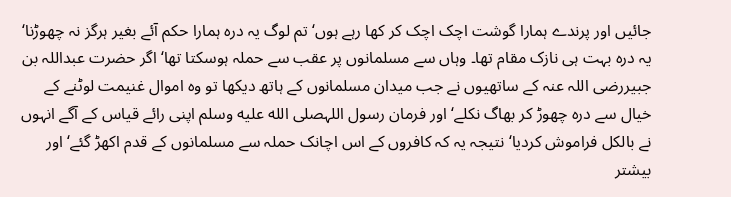جائیں اور پرندے ہمارا گوشت اچک اچک کر کھا رہے ہوں‘ تم لوگ یہ درہ ہمارا حکم آئے بغیر ہرگز نہ چھوڑنا‘ یہ درہ بہت ہی نازک مقام تھا۔ وہاں سے مسلمانوں پر عقب سے حملہ ہوسکتا تھا‘ اگر حضرت عبداللہ بن جبیررضی اللہ عنہ کے ساتھیوں نے جب میدان مسلمانوں کے ہاتھ دیکھا تو وہ اموال غنیمت لوٹنے کے خیال سے درہ چھوڑ کر بھاگ نکلے‘ اور فرمان رسول اللہصلى الله عليه وسلم اپنی رائے قیاس کے آگے انہوں نے بالکل فراموش کردیا‘ نتیجہ یہ کہ کافروں کے اس اچانک حملہ سے مسلمانوں کے قدم اکھڑ گئے‘ اور بیشتر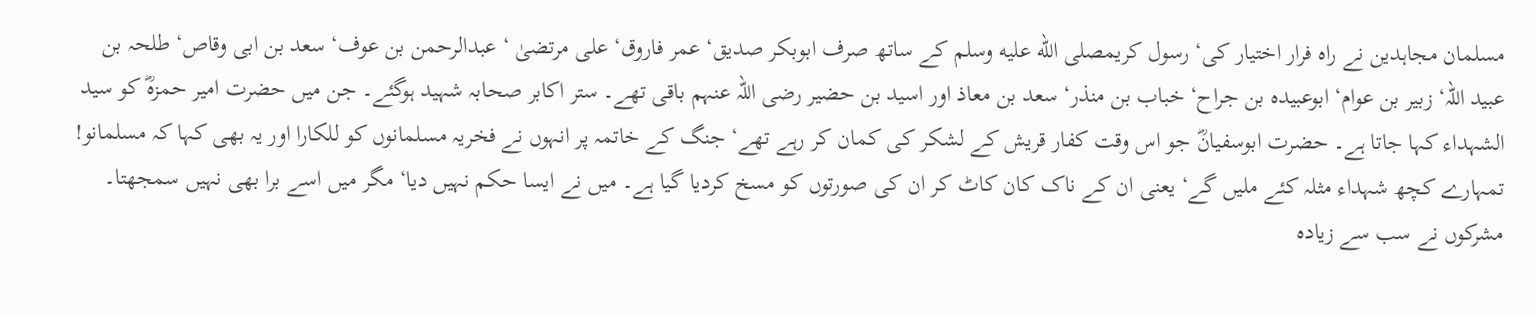مسلمان مجاہدین نے راہ فرار اختیار کی‘ رسول کریمصلى الله عليه وسلم کے ساتھ صرف ابوبکر صدیق‘ عمر فاروق‘ علی مرتضیٰ ‘ عبدالرحمن بن عوف‘ سعد بن ابی وقاص‘ طلحہ بن عبید اللہ‘ زبیر بن عوام‘ ابوعبیدہ بن جراح‘ خباب بن منذر‘ سعد بن معاذ اور اسید بن حضیر رضی اللہ عنہم باقی تھے۔ ستر اکابر صحابہ شہید ہوگئے۔ جن میں حضرت امیر حمزہؓ کو سید الشہداء کہا جاتا ہے۔ حضرت ابوسفیانؓ جو اس وقت کفار قریش کے لشکر کی کمان کر رہے تھے‘ جنگ کے خاتمہ پر انہوں نے فخریہ مسلمانوں کو للکارا اور یہ بھی کہا کہ مسلمانو! تمہارے کچھ شہداء مثلہ کئے ملیں گے‘ یعنی ان کے ناک کان کاٹ کر ان کی صورتوں کو مسخ کردیا گیا ہے۔ میں نے ایسا حکم نہیں دیا‘ مگر میں اسے برا بھی نہیں سمجھتا۔ مشرکوں نے سب سے زیادہ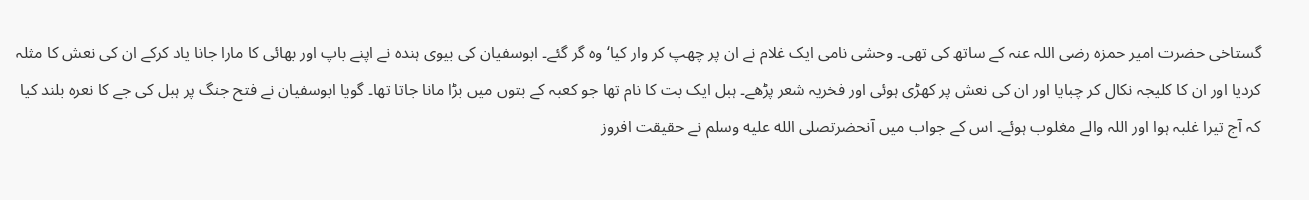گستاخی حضرت امیر حمزہ رضی اللہ عنہ کے ساتھ کی تھی۔ وحشی نامی ایک غلام نے ان پر چھپ کر وار کیا‘ وہ گر گئے۔ ابوسفیان کی بیوی ہندہ نے اپنے باپ اور بھائی کا مارا جانا یاد کرکے ان کی نعش کا مثلہ کردیا اور ان کا کلیجہ نکال کر چبایا اور ان کی نعش پر کھڑی ہوئی اور فخریہ شعر پڑھے۔ ہبل ایک بت کا نام تھا جو کعبہ کے بتوں میں بڑا مانا جاتا تھا۔ گویا ابوسفیان نے فتح جنگ پر ہبل کی جے کا نعرہ بلند کیا کہ آج تیرا غلبہ ہوا اور اللہ والے مغلوب ہوئے۔ اس کے جواب میں آنحضرتصلى الله عليه وسلم نے حقیقت افروز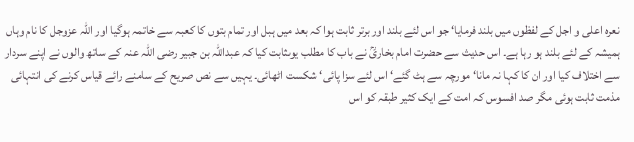نعرہ اعلی و اجل کے لفظوں میں بلند فرمایا‘ جو اس لئے بلند اور برتر ثابت ہوا کہ بعد میں ہبل اور تمام بتوں کا کعبہ سے خاتمہ ہوگیا اور اللہ عزوجل کا نام وہاں ہمیشہ کے لئے بلند ہو رہا ہے۔ اس حدیث سے حضرت امام بخاریؒ نے باب کا مطلب یوںثابت کیا کہ عبداللہ بن جبیر رضی اللہ عنہ کے ساتھ والوں نے اپنے سردار سے اختلاف کیا اور ان کا کہا نہ مانا‘ مورچہ سے ہٹ گئے‘ اس لئے سزا پائی‘ شکست اٹھائی۔ یہیں سے نص صریح کے سامنے رائے قیاس کرنے کی انتہائی مذمت ثابت ہوئی مگر صد افسوس کہ امت کے ایک کثیر طبقہ کو اس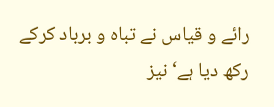رائے و قیاس نے تباہ و برباد کرکے رکھ دیا ہے‘ نیز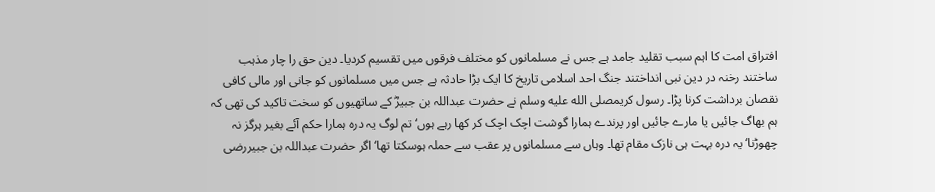افتراق امت کا اہم سبب تقلید جامد ہے جس نے مسلمانوں کو مختلف فرقوں میں تقسیم کردیا۔ دین حق را چار مذہب ساختند رخنہ در دین نبی انداختند جنگ احد اسلامی تاریخ کا ایک بڑا حادثہ ہے جس میں مسلمانوں کو جانی اور مالی کافی نقصان برداشت کرنا پڑا۔ رسول کریمصلى الله عليه وسلم نے حضرت عبداللہ بن جبیرؓ کے ساتھیوں کو سخت تاکید کی تھی کہ ہم بھاگ جائیں یا مارے جائیں اور پرندے ہمارا گوشت اچک اچک کر کھا رہے ہوں‘ تم لوگ یہ درہ ہمارا حکم آئے بغیر ہرگز نہ چھوڑنا‘ یہ درہ بہت ہی نازک مقام تھا۔ وہاں سے مسلمانوں پر عقب سے حملہ ہوسکتا تھا‘ اگر حضرت عبداللہ بن جبیررضی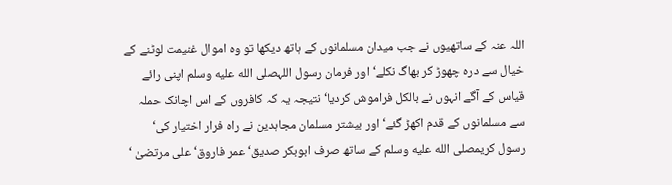اللہ عنہ کے ساتھیوں نے جب میدان مسلمانوں کے ہاتھ دیکھا تو وہ اموال غنیمت لوٹنے کے خیال سے درہ چھوڑ کر بھاگ نکلے‘ اور فرمان رسول اللہصلى الله عليه وسلم اپنی رائے قیاس کے آگے انہوں نے بالکل فراموش کردیا‘ نتیجہ یہ کہ کافروں کے اس اچانک حملہ سے مسلمانوں کے قدم اکھڑ گئے‘ اور بیشتر مسلمان مجاہدین نے راہ فرار اختیار کی‘ رسول کریمصلى الله عليه وسلم کے ساتھ صرف ابوبکر صدیق‘ عمر فاروق‘ علی مرتضیٰ ‘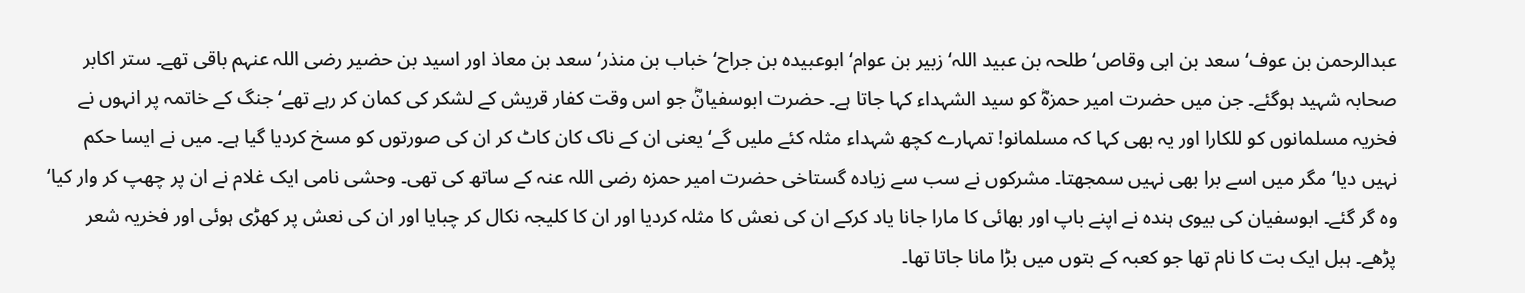عبدالرحمن بن عوف‘ سعد بن ابی وقاص‘ طلحہ بن عبید اللہ‘ زبیر بن عوام‘ ابوعبیدہ بن جراح‘ خباب بن منذر‘ سعد بن معاذ اور اسید بن حضیر رضی اللہ عنہم باقی تھے۔ ستر اکابر صحابہ شہید ہوگئے۔ جن میں حضرت امیر حمزہؓ کو سید الشہداء کہا جاتا ہے۔ حضرت ابوسفیانؓ جو اس وقت کفار قریش کے لشکر کی کمان کر رہے تھے‘ جنگ کے خاتمہ پر انہوں نے فخریہ مسلمانوں کو للکارا اور یہ بھی کہا کہ مسلمانو! تمہارے کچھ شہداء مثلہ کئے ملیں گے‘ یعنی ان کے ناک کان کاٹ کر ان کی صورتوں کو مسخ کردیا گیا ہے۔ میں نے ایسا حکم نہیں دیا‘ مگر میں اسے برا بھی نہیں سمجھتا۔ مشرکوں نے سب سے زیادہ گستاخی حضرت امیر حمزہ رضی اللہ عنہ کے ساتھ کی تھی۔ وحشی نامی ایک غلام نے ان پر چھپ کر وار کیا‘ وہ گر گئے۔ ابوسفیان کی بیوی ہندہ نے اپنے باپ اور بھائی کا مارا جانا یاد کرکے ان کی نعش کا مثلہ کردیا اور ان کا کلیجہ نکال کر چبایا اور ان کی نعش پر کھڑی ہوئی اور فخریہ شعر پڑھے۔ ہبل ایک بت کا نام تھا جو کعبہ کے بتوں میں بڑا مانا جاتا تھا۔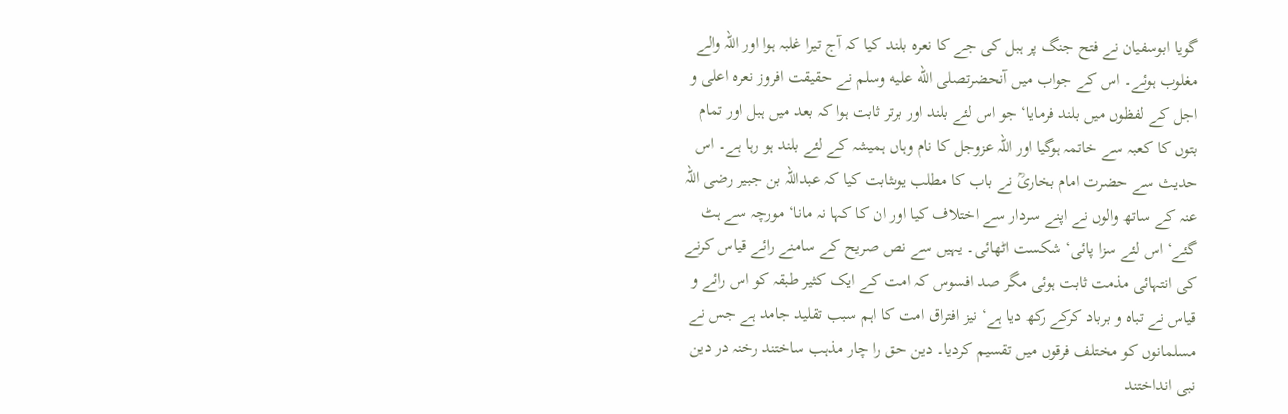گویا ابوسفیان نے فتح جنگ پر ہبل کی جے کا نعرہ بلند کیا کہ آج تیرا غلبہ ہوا اور اللہ والے مغلوب ہوئے۔ اس کے جواب میں آنحضرتصلى الله عليه وسلم نے حقیقت افروز نعرہ اعلی و اجل کے لفظوں میں بلند فرمایا‘ جو اس لئے بلند اور برتر ثابت ہوا کہ بعد میں ہبل اور تمام بتوں کا کعبہ سے خاتمہ ہوگیا اور اللہ عزوجل کا نام وہاں ہمیشہ کے لئے بلند ہو رہا ہے۔ اس حدیث سے حضرت امام بخاریؒ نے باب کا مطلب یوںثابت کیا کہ عبداللہ بن جبیر رضی اللہ عنہ کے ساتھ والوں نے اپنے سردار سے اختلاف کیا اور ان کا کہا نہ مانا‘ مورچہ سے ہٹ گئے‘ اس لئے سزا پائی‘ شکست اٹھائی۔ یہیں سے نص صریح کے سامنے رائے قیاس کرنے کی انتہائی مذمت ثابت ہوئی مگر صد افسوس کہ امت کے ایک کثیر طبقہ کو اس رائے و قیاس نے تباہ و برباد کرکے رکھ دیا ہے‘ نیز افتراق امت کا اہم سبب تقلید جامد ہے جس نے مسلمانوں کو مختلف فرقوں میں تقسیم کردیا۔ دین حق را چار مذہب ساختند رخنہ در دین نبی انداختند